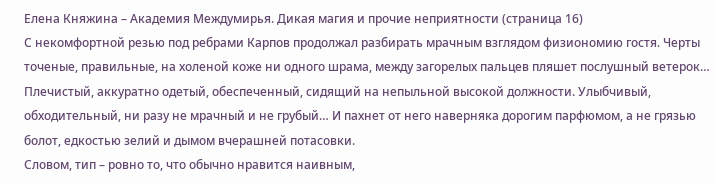Елена Княжина – Академия Междумирья. Дикая магия и прочие неприятности (страница 16)
С некомфортной резью под ребрами Карпов продолжал разбирать мрачным взглядом физиономию гостя. Черты точеные, правильные, на холеной коже ни одного шрама, между загорелых пальцев пляшет послушный ветерок…
Плечистый, аккуратно одетый, обеспеченный, сидящий на непыльной высокой должности. Улыбчивый, обходительный, ни разу не мрачный и не грубый… И пахнет от него наверняка дорогим парфюмом, а не грязью болот, едкостью зелий и дымом вчерашней потасовки.
Словом, тип – ровно то, что обычно нравится наивным,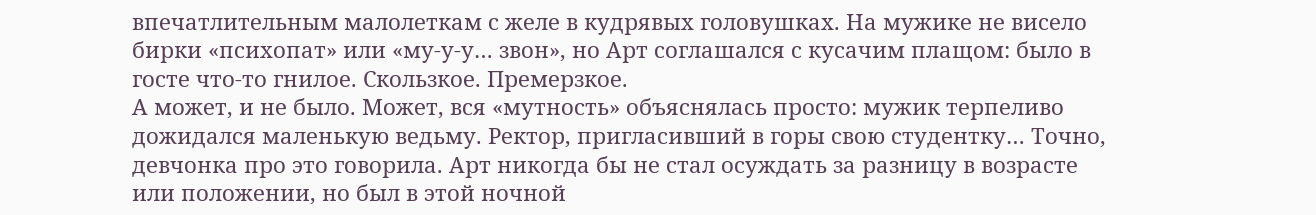впечатлительным малолеткам с желе в кудрявых головушках. На мужике не висело бирки «психопат» или «му-у-у… звон», но Арт соглашался с кусачим плащом: было в госте что-то гнилое. Скользкое. Премерзкое.
А может, и не было. Может, вся «мутность» объяснялась просто: мужик терпеливо дожидался маленькую ведьму. Ректор, пригласивший в горы свою студентку… Точно, девчонка про это говорила. Арт никогда бы не стал осуждать за разницу в возрасте или положении, но был в этой ночной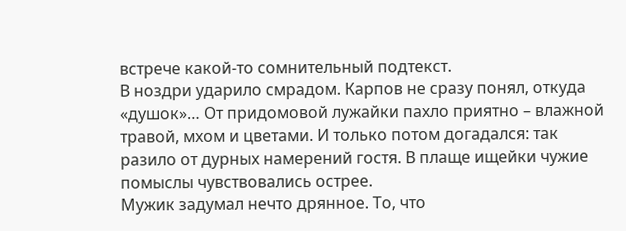встрече какой-то сомнительный подтекст.
В ноздри ударило смрадом. Карпов не сразу понял, откуда «душок»… От придомовой лужайки пахло приятно – влажной травой, мхом и цветами. И только потом догадался: так разило от дурных намерений гостя. В плаще ищейки чужие помыслы чувствовались острее.
Мужик задумал нечто дрянное. То, что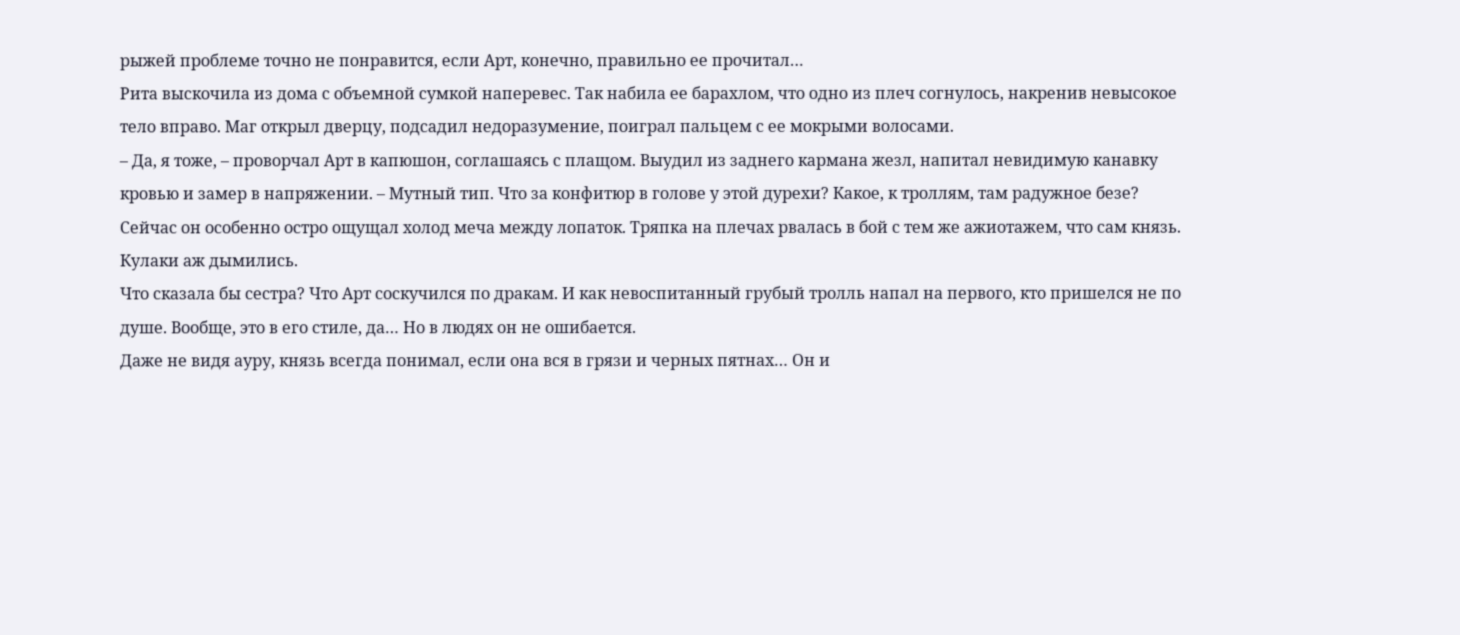рыжей проблеме точно не понравится, если Арт, конечно, правильно ее прочитал…
Рита выскочила из дома с объемной сумкой наперевес. Так набила ее барахлом, что одно из плеч согнулось, накренив невысокое тело вправо. Маг открыл дверцу, подсадил недоразумение, поиграл пальцем с ее мокрыми волосами.
– Да, я тоже, – проворчал Арт в капюшон, соглашаясь с плащом. Выудил из заднего кармана жезл, напитал невидимую канавку кровью и замер в напряжении. – Мутный тип. Что за конфитюр в голове у этой дурехи? Какое, к троллям, там радужное безе?
Сейчас он особенно остро ощущал холод меча между лопаток. Тряпка на плечах рвалась в бой с тем же ажиотажем, что сам князь. Кулаки аж дымились.
Что сказала бы сестра? Что Арт соскучился по дракам. И как невоспитанный грубый тролль напал на первого, кто пришелся не по душе. Вообще, это в его стиле, да… Но в людях он не ошибается.
Даже не видя ауру, князь всегда понимал, если она вся в грязи и черных пятнах… Он и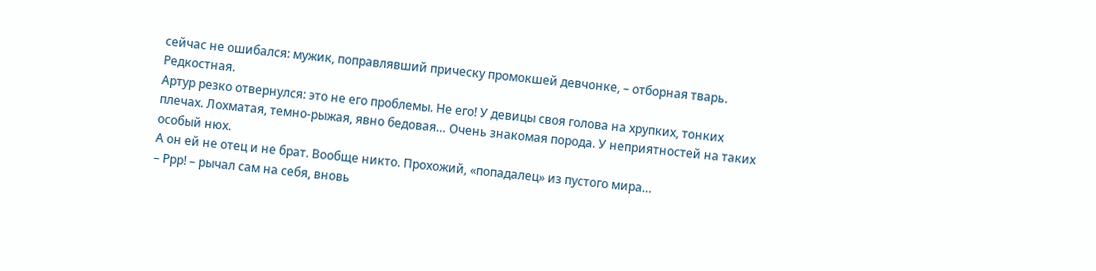сейчас не ошибался: мужик, поправлявший прическу промокшей девчонке, – отборная тварь. Редкостная.
Артур резко отвернулся: это не его проблемы. Не его! У девицы своя голова на хрупких, тонких плечах. Лохматая, темно-рыжая, явно бедовая… Очень знакомая порода. У неприятностей на таких особый нюх.
А он ей не отец и не брат. Вообще никто. Прохожий, «попадалец» из пустого мира…
– Ррр! – рычал сам на себя, вновь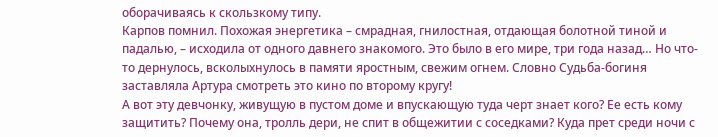оборачиваясь к скользкому типу.
Карпов помнил. Похожая энергетика – смрадная, гнилостная, отдающая болотной тиной и падалью, – исходила от одного давнего знакомого. Это было в его мире, три года назад… Но что-то дернулось, всколыхнулось в памяти яростным, свежим огнем. Словно Судьба-богиня заставляла Артура смотреть это кино по второму кругу!
А вот эту девчонку, живущую в пустом доме и впускающую туда черт знает кого? Ее есть кому защитить? Почему она, тролль дери, не спит в общежитии с соседками? Куда прет среди ночи с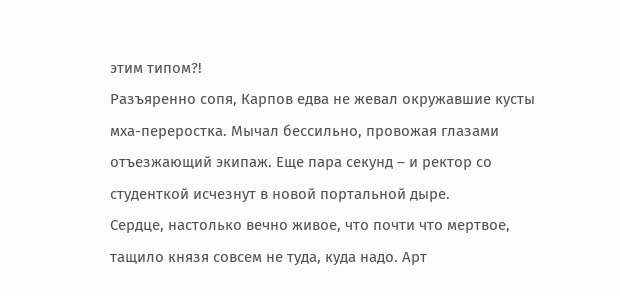этим типом?!
Разъяренно сопя, Карпов едва не жевал окружавшие кусты мха-переростка. Мычал бессильно, провожая глазами отъезжающий экипаж. Еще пара секунд – и ректор со студенткой исчезнут в новой портальной дыре.
Сердце, настолько вечно живое, что почти что мертвое, тащило князя совсем не туда, куда надо. Арт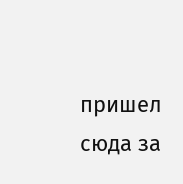пришел сюда за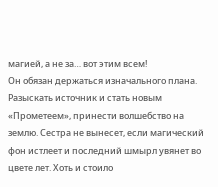магией, а не за… вот этим всем!
Он обязан держаться изначального плана. Разыскать источник и стать новым «Прометеем», принести волшебство на землю. Сестра не вынесет, если магический фон истлеет и последний шмырл увянет во цвете лет. Хоть и стоило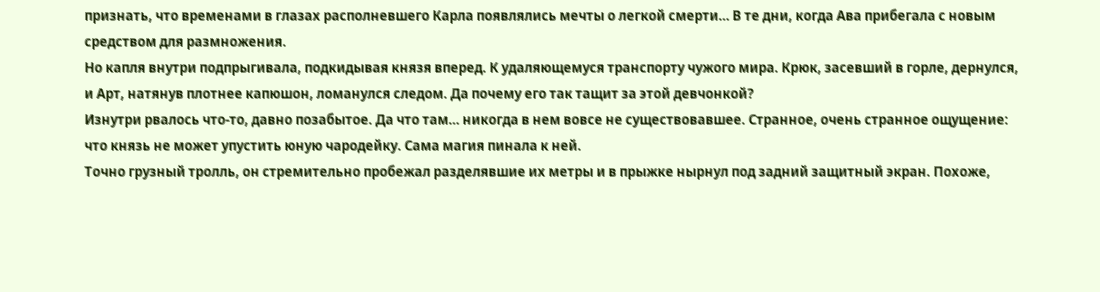признать, что временами в глазах располневшего Карла появлялись мечты о легкой смерти… В те дни, когда Ава прибегала с новым средством для размножения.
Но капля внутри подпрыгивала, подкидывая князя вперед. К удаляющемуся транспорту чужого мира. Крюк, засевший в горле, дернулся, и Арт, натянув плотнее капюшон, ломанулся следом. Да почему его так тащит за этой девчонкой?
Изнутри рвалось что-то, давно позабытое. Да что там… никогда в нем вовсе не существовавшее. Странное, очень странное ощущение: что князь не может упустить юную чародейку. Сама магия пинала к ней.
Точно грузный тролль, он стремительно пробежал разделявшие их метры и в прыжке нырнул под задний защитный экран. Похоже,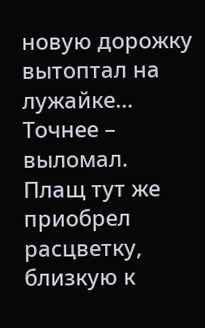новую дорожку вытоптал на лужайке… Точнее – выломал.
Плащ тут же приобрел расцветку, близкую к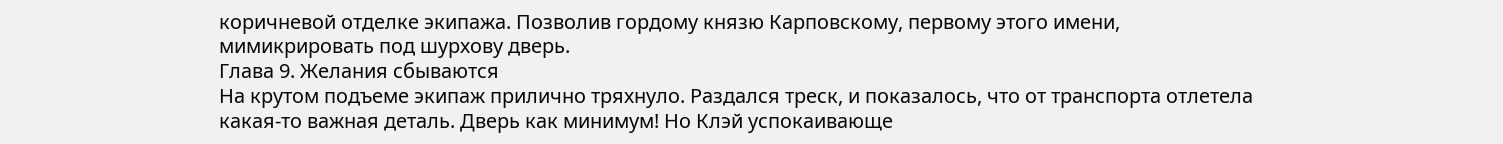коричневой отделке экипажа. Позволив гордому князю Карповскому, первому этого имени, мимикрировать под шурхову дверь.
Глава 9. Желания сбываются
На крутом подъеме экипаж прилично тряхнуло. Раздался треск, и показалось, что от транспорта отлетела какая-то важная деталь. Дверь как минимум! Но Клэй успокаивающе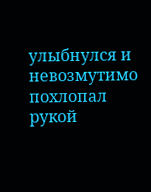улыбнулся и невозмутимо похлопал рукой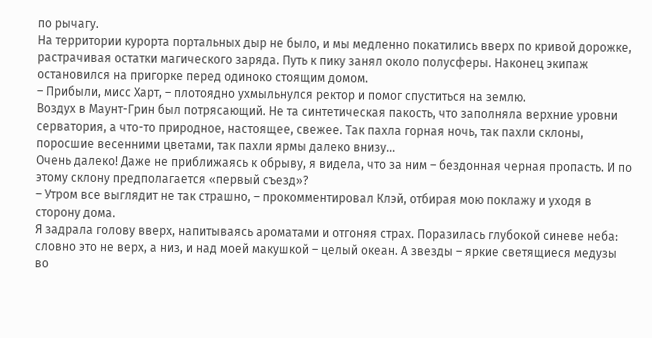по рычагу.
На территории курорта портальных дыр не было, и мы медленно покатились вверх по кривой дорожке, растрачивая остатки магического заряда. Путь к пику занял около полусферы. Наконец экипаж остановился на пригорке перед одиноко стоящим домом.
– Прибыли, мисс Харт, – плотоядно ухмыльнулся ректор и помог спуститься на землю.
Воздух в Маунт-Грин был потрясающий. Не та синтетическая пакость, что заполняла верхние уровни серватория, а что-то природное, настоящее, свежее. Так пахла горная ночь, так пахли склоны, поросшие весенними цветами, так пахли ярмы далеко внизу…
Очень далеко! Даже не приближаясь к обрыву, я видела, что за ним – бездонная черная пропасть. И по этому склону предполагается «первый съезд»?
– Утром все выглядит не так страшно, – прокомментировал Клэй, отбирая мою поклажу и уходя в сторону дома.
Я задрала голову вверх, напитываясь ароматами и отгоняя страх. Поразилась глубокой синеве неба: словно это не верх, а низ, и над моей макушкой – целый океан. А звезды – яркие светящиеся медузы во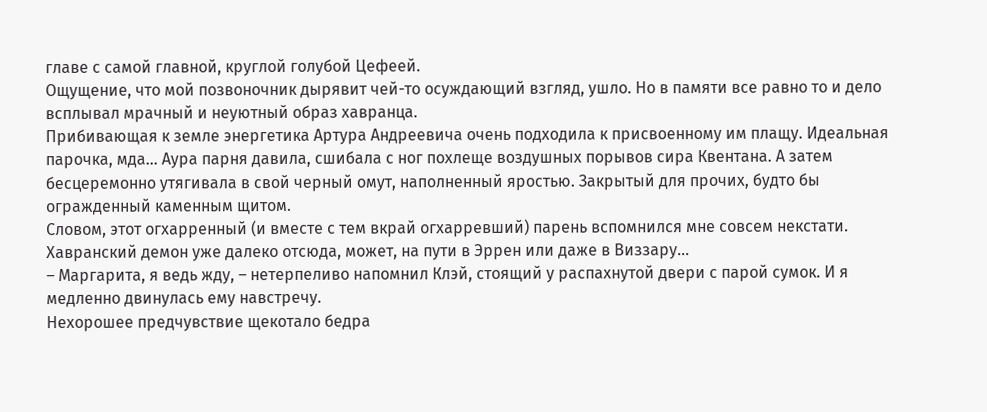главе с самой главной, круглой голубой Цефеей.
Ощущение, что мой позвоночник дырявит чей-то осуждающий взгляд, ушло. Но в памяти все равно то и дело всплывал мрачный и неуютный образ хавранца.
Прибивающая к земле энергетика Артура Андреевича очень подходила к присвоенному им плащу. Идеальная парочка, мда… Аура парня давила, сшибала с ног похлеще воздушных порывов сира Квентана. А затем бесцеремонно утягивала в свой черный омут, наполненный яростью. Закрытый для прочих, будто бы огражденный каменным щитом.
Словом, этот огхарренный (и вместе с тем вкрай огхарревший) парень вспомнился мне совсем некстати. Хавранский демон уже далеко отсюда, может, на пути в Эррен или даже в Виззару…
– Маргарита, я ведь жду, – нетерпеливо напомнил Клэй, стоящий у распахнутой двери с парой сумок. И я медленно двинулась ему навстречу.
Нехорошее предчувствие щекотало бедра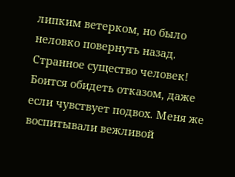липким ветерком, но было неловко повернуть назад. Странное существо человек! Боится обидеть отказом, даже если чувствует подвох. Меня же воспитывали вежливой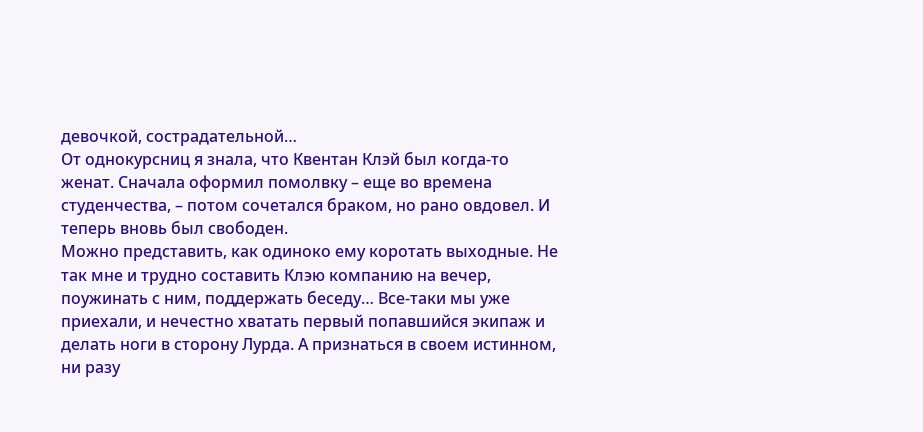девочкой, сострадательной…
От однокурсниц я знала, что Квентан Клэй был когда-то женат. Сначала оформил помолвку – еще во времена студенчества, – потом сочетался браком, но рано овдовел. И теперь вновь был свободен.
Можно представить, как одиноко ему коротать выходные. Не так мне и трудно составить Клэю компанию на вечер, поужинать с ним, поддержать беседу… Все-таки мы уже приехали, и нечестно хватать первый попавшийся экипаж и делать ноги в сторону Лурда. А признаться в своем истинном, ни разу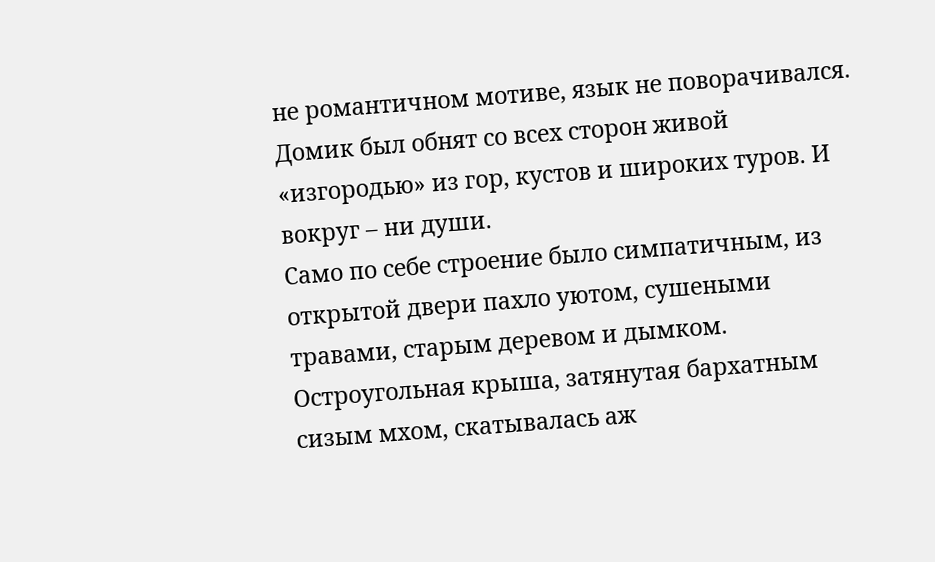не романтичном мотиве, язык не поворачивался.
Домик был обнят со всех сторон живой «изгородью» из гор, кустов и широких туров. И вокруг – ни души.
Само по себе строение было симпатичным, из открытой двери пахло уютом, сушеными травами, старым деревом и дымком. Остроугольная крыша, затянутая бархатным сизым мхом, скатывалась аж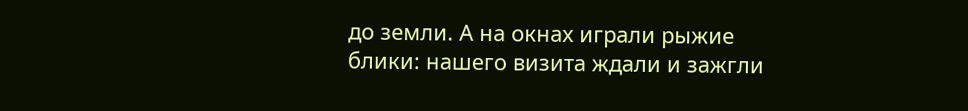до земли. А на окнах играли рыжие блики: нашего визита ждали и зажгли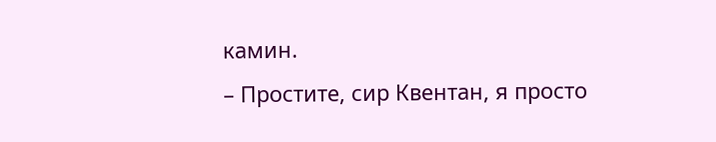камин.
– Простите, сир Квентан, я просто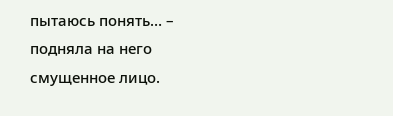пытаюсь понять… – подняла на него смущенное лицо.